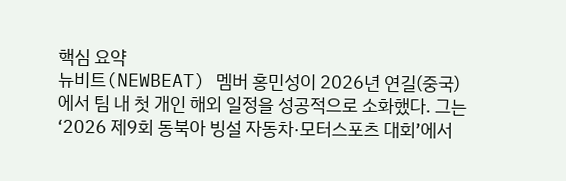핵심 요약
뉴비트(NEWBEAT) 멤버 홍민성이 2026년 연길(중국)에서 팀 내 첫 개인 해외 일정을 성공적으로 소화했다. 그는 ‘2026 제9회 동북아 빙설 자동차·모터스포츠 대회’에서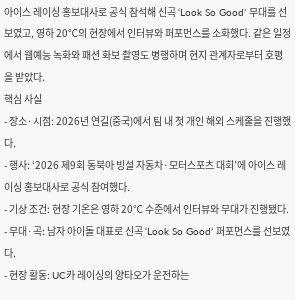아이스 레이싱 홍보대사로 공식 참석해 신곡 ‘Look So Good’ 무대를 선보였고, 영하 20℃의 현장에서 인터뷰와 퍼포먼스를 소화했다. 같은 일정에서 웹예능 녹화와 패션 화보 촬영도 병행하며 현지 관계자로부터 호평을 받았다.
핵심 사실
- 장소·시점: 2026년 연길(중국)에서 팀 내 첫 개인 해외 스케줄을 진행했다.
- 행사: ‘2026 제9회 동북아 빙설 자동차·모터스포츠 대회’에 아이스 레이싱 홍보대사로 공식 참여했다.
- 기상 조건: 현장 기온은 영하 20℃ 수준에서 인터뷰와 무대가 진행됐다.
- 무대·곡: 남자 아이돌 대표로 신곡 ‘Look So Good’ 퍼포먼스를 선보였다.
- 현장 활동: UC카 레이싱의 양타오가 운전하는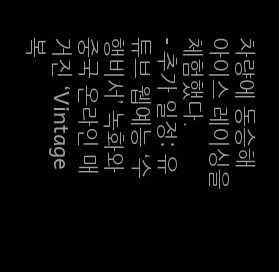차량에 동승해 아이스 레이싱을 체험했다.
- 추가 일정: 유튜브 웹예능 ‘수행비서’ 녹화와 중국 온라인 매거진 ‘Vintage 복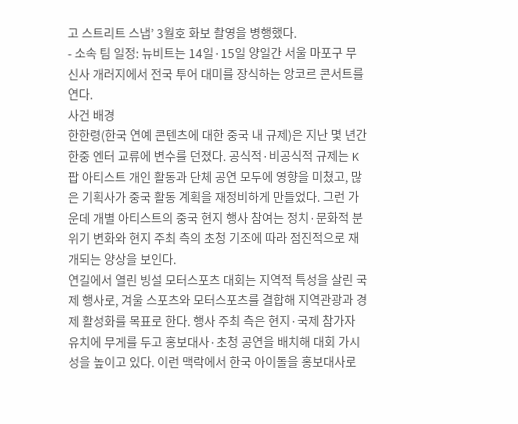고 스트리트 스냅’ 3월호 화보 촬영을 병행했다.
- 소속 팀 일정: 뉴비트는 14일·15일 양일간 서울 마포구 무신사 개러지에서 전국 투어 대미를 장식하는 앙코르 콘서트를 연다.
사건 배경
한한령(한국 연예 콘텐츠에 대한 중국 내 규제)은 지난 몇 년간 한중 엔터 교류에 변수를 던졌다. 공식적·비공식적 규제는 K팝 아티스트 개인 활동과 단체 공연 모두에 영향을 미쳤고, 많은 기획사가 중국 활동 계획을 재정비하게 만들었다. 그런 가운데 개별 아티스트의 중국 현지 행사 참여는 정치·문화적 분위기 변화와 현지 주최 측의 초청 기조에 따라 점진적으로 재개되는 양상을 보인다.
연길에서 열린 빙설 모터스포츠 대회는 지역적 특성을 살린 국제 행사로, 겨울 스포츠와 모터스포츠를 결합해 지역관광과 경제 활성화를 목표로 한다. 행사 주최 측은 현지·국제 참가자 유치에 무게를 두고 홍보대사·초청 공연을 배치해 대회 가시성을 높이고 있다. 이런 맥락에서 한국 아이돌을 홍보대사로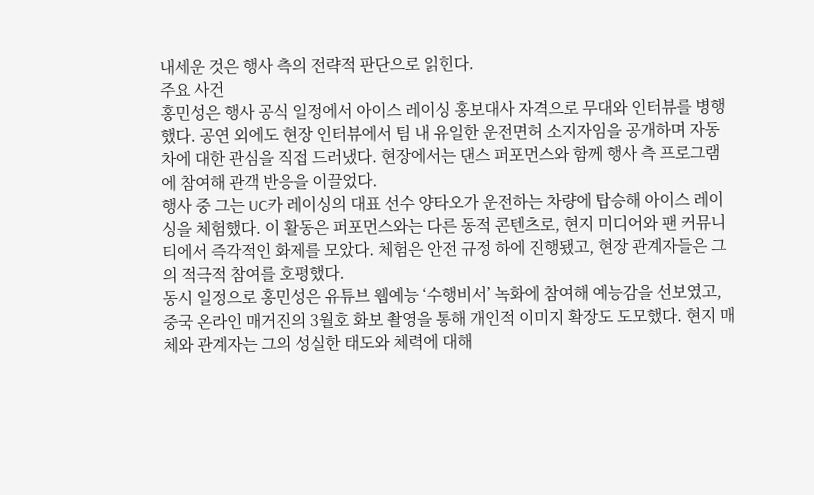내세운 것은 행사 측의 전략적 판단으로 읽힌다.
주요 사건
홍민성은 행사 공식 일정에서 아이스 레이싱 홍보대사 자격으로 무대와 인터뷰를 병행했다. 공연 외에도 현장 인터뷰에서 팀 내 유일한 운전면허 소지자임을 공개하며 자동차에 대한 관심을 직접 드러냈다. 현장에서는 댄스 퍼포먼스와 함께 행사 측 프로그램에 참여해 관객 반응을 이끌었다.
행사 중 그는 UC카 레이싱의 대표 선수 양타오가 운전하는 차량에 탑승해 아이스 레이싱을 체험했다. 이 활동은 퍼포먼스와는 다른 동적 콘텐츠로, 현지 미디어와 팬 커뮤니티에서 즉각적인 화제를 모았다. 체험은 안전 규정 하에 진행됐고, 현장 관계자들은 그의 적극적 참여를 호평했다.
동시 일정으로 홍민성은 유튜브 웹예능 ‘수행비서’ 녹화에 참여해 예능감을 선보였고, 중국 온라인 매거진의 3월호 화보 촬영을 통해 개인적 이미지 확장도 도모했다. 현지 매체와 관계자는 그의 성실한 태도와 체력에 대해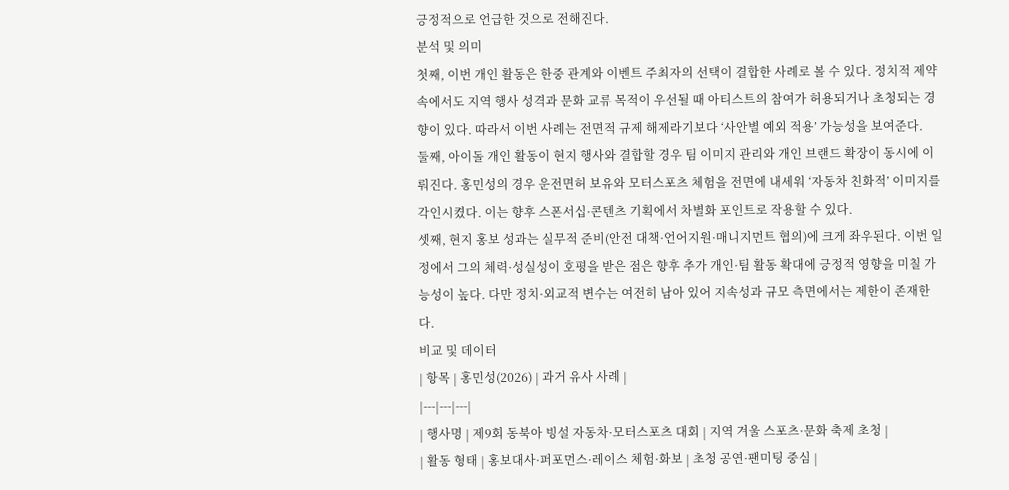긍정적으로 언급한 것으로 전해진다.
분석 및 의미
첫째, 이번 개인 활동은 한중 관계와 이벤트 주최자의 선택이 결합한 사례로 볼 수 있다. 정치적 제약 속에서도 지역 행사 성격과 문화 교류 목적이 우선될 때 아티스트의 참여가 허용되거나 초청되는 경향이 있다. 따라서 이번 사례는 전면적 규제 해제라기보다 ‘사안별 예외 적용’ 가능성을 보여준다.
둘째, 아이돌 개인 활동이 현지 행사와 결합할 경우 팀 이미지 관리와 개인 브랜드 확장이 동시에 이뤄진다. 홍민성의 경우 운전면허 보유와 모터스포츠 체험을 전면에 내세워 ‘자동차 친화적’ 이미지를 각인시켰다. 이는 향후 스폰서십·콘텐츠 기획에서 차별화 포인트로 작용할 수 있다.
셋째, 현지 홍보 성과는 실무적 준비(안전 대책·언어지원·매니지먼트 협의)에 크게 좌우된다. 이번 일정에서 그의 체력·성실성이 호평을 받은 점은 향후 추가 개인·팀 활동 확대에 긍정적 영향을 미칠 가능성이 높다. 다만 정치·외교적 변수는 여전히 남아 있어 지속성과 규모 측면에서는 제한이 존재한다.
비교 및 데이터
| 항목 | 홍민성(2026) | 과거 유사 사례 |
|---|---|---|
| 행사명 | 제9회 동북아 빙설 자동차·모터스포츠 대회 | 지역 겨울 스포츠·문화 축제 초청 |
| 활동 형태 | 홍보대사·퍼포먼스·레이스 체험·화보 | 초청 공연·팬미팅 중심 |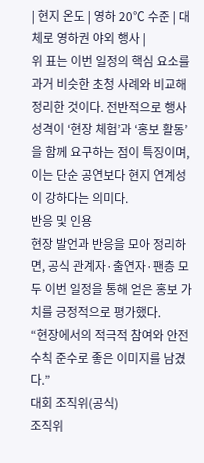| 현지 온도 | 영하 20℃ 수준 | 대체로 영하권 야외 행사 |
위 표는 이번 일정의 핵심 요소를 과거 비슷한 초청 사례와 비교해 정리한 것이다. 전반적으로 행사 성격이 ‘현장 체험’과 ‘홍보 활동’을 함께 요구하는 점이 특징이며, 이는 단순 공연보다 현지 연계성이 강하다는 의미다.
반응 및 인용
현장 발언과 반응을 모아 정리하면, 공식 관계자·출연자·팬층 모두 이번 일정을 통해 얻은 홍보 가치를 긍정적으로 평가했다.
“현장에서의 적극적 참여와 안전 수칙 준수로 좋은 이미지를 남겼다.”
대회 조직위(공식)
조직위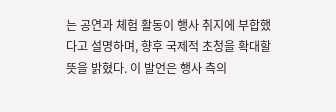는 공연과 체험 활동이 행사 취지에 부합했다고 설명하며, 향후 국제적 초청을 확대할 뜻을 밝혔다. 이 발언은 행사 측의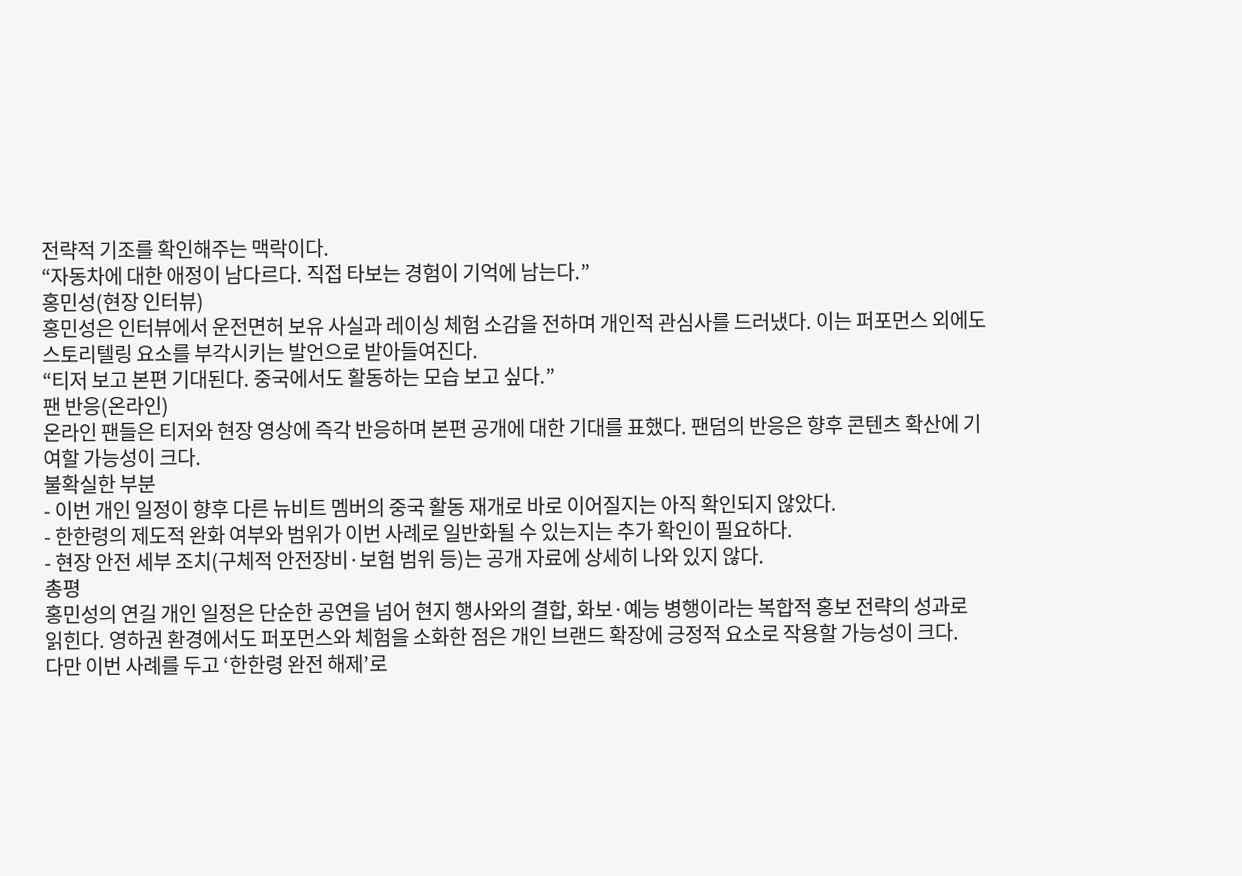전략적 기조를 확인해주는 맥락이다.
“자동차에 대한 애정이 남다르다. 직접 타보는 경험이 기억에 남는다.”
홍민성(현장 인터뷰)
홍민성은 인터뷰에서 운전면허 보유 사실과 레이싱 체험 소감을 전하며 개인적 관심사를 드러냈다. 이는 퍼포먼스 외에도 스토리텔링 요소를 부각시키는 발언으로 받아들여진다.
“티저 보고 본편 기대된다. 중국에서도 활동하는 모습 보고 싶다.”
팬 반응(온라인)
온라인 팬들은 티저와 현장 영상에 즉각 반응하며 본편 공개에 대한 기대를 표했다. 팬덤의 반응은 향후 콘텐츠 확산에 기여할 가능성이 크다.
불확실한 부분
- 이번 개인 일정이 향후 다른 뉴비트 멤버의 중국 활동 재개로 바로 이어질지는 아직 확인되지 않았다.
- 한한령의 제도적 완화 여부와 범위가 이번 사례로 일반화될 수 있는지는 추가 확인이 필요하다.
- 현장 안전 세부 조치(구체적 안전장비·보험 범위 등)는 공개 자료에 상세히 나와 있지 않다.
총평
홍민성의 연길 개인 일정은 단순한 공연을 넘어 현지 행사와의 결합, 화보·예능 병행이라는 복합적 홍보 전략의 성과로 읽힌다. 영하권 환경에서도 퍼포먼스와 체험을 소화한 점은 개인 브랜드 확장에 긍정적 요소로 작용할 가능성이 크다.
다만 이번 사례를 두고 ‘한한령 완전 해제’로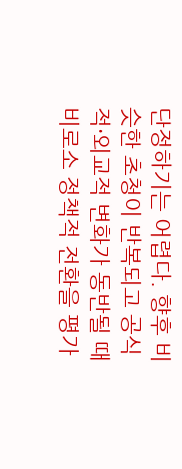단정하기는 어렵다. 향후 비슷한 초청이 반복되고 공식적·외교적 변화가 동반될 때 비로소 정책적 전환을 평가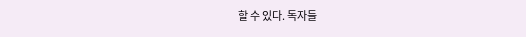할 수 있다. 독자들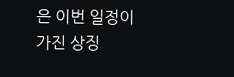은 이번 일정이 가진 상징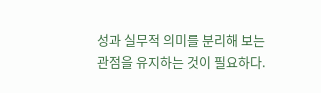성과 실무적 의미를 분리해 보는 관점을 유지하는 것이 필요하다.